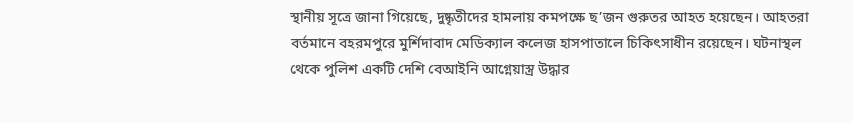স্থানীয় সূত্রে জানা গিয়েছে, দুষ্কৃতীদের হামলায় কমপক্ষে ছ’জন গুরুতর আহত হয়েছেন। আহতরা বর্তমানে বহরমপুরে মুর্শিদাবাদ মেডিক্যাল কলেজ হাসপাতালে চিকিৎসাধীন রয়েছেন। ঘটনাস্থল থেকে পুলিশ একটি দেশি বেআইনি আগ্নেয়াস্ত্র উদ্ধার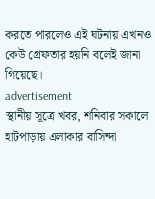করতে পারলেও এই ঘটনায় এখনও কেউ গ্রেফতার হয়নি বলেই জানা গিয়েছে।
advertisement
স্থানীয় সূত্রে খবর, শনিবার সকালে হাটপাড়ায় এলাকার বাসিন্দা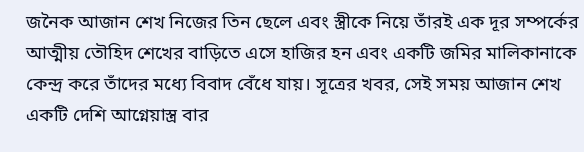জনৈক আজান শেখ নিজের তিন ছেলে এবং স্ত্রীকে নিয়ে তাঁরই এক দূর সম্পর্কের আত্মীয় তৌহিদ শেখের বাড়িতে এসে হাজির হন এবং একটি জমির মালিকানাকে কেন্দ্র করে তাঁদের মধ্যে বিবাদ বেঁধে যায়। সূত্রের খবর, সেই সময় আজান শেখ একটি দেশি আগ্নেয়াস্ত্র বার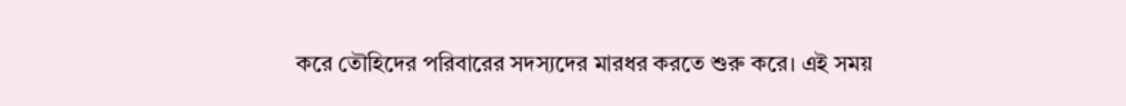করে তৌহিদের পরিবারের সদস্যদের মারধর করতে শুরু করে। এই সময়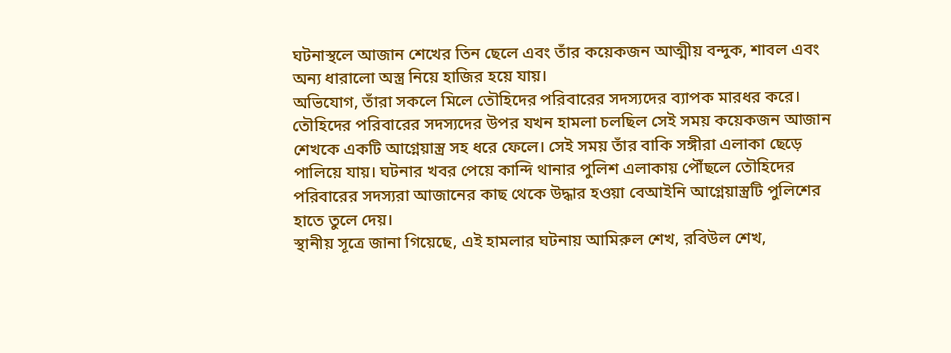ঘটনাস্থলে আজান শেখের তিন ছেলে এবং তাঁর কয়েকজন আত্মীয় বন্দুক, শাবল এবং অন্য ধারালো অস্ত্র নিয়ে হাজির হয়ে যায়।
অভিযোগ, তাঁরা সকলে মিলে তৌহিদের পরিবারের সদস্যদের ব্যাপক মারধর করে। তৌহিদের পরিবারের সদস্যদের উপর যখন হামলা চলছিল সেই সময় কয়েকজন আজান শেখকে একটি আগ্নেয়াস্ত্র সহ ধরে ফেলে। সেই সময় তাঁর বাকি সঙ্গীরা এলাকা ছেড়ে পালিয়ে যায়। ঘটনার খবর পেয়ে কান্দি থানার পুলিশ এলাকায় পৌঁছলে তৌহিদের পরিবারের সদস্যরা আজানের কাছ থেকে উদ্ধার হওয়া বেআইনি আগ্নেয়াস্ত্রটি পুলিশের হাতে তুলে দেয়।
স্থানীয় সূত্রে জানা গিয়েছে, এই হামলার ঘটনায় আমিরুল শেখ, রবিউল শেখ,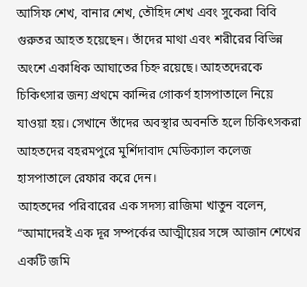আসিফ শেখ, বানার শেখ, তৌহিদ শেখ এবং সুকেরা বিবি গুরুতর আহত হয়েছেন। তাঁদের মাথা এবং শরীরের বিভিন্ন অংশে একাধিক আঘাতের চিহ্ন রয়েছে। আহতদেরকে চিকিৎসার জন্য প্রথমে কান্দির গোকর্ণ হাসপাতালে নিয়ে যাওয়া হয়। সেখানে তাঁদের অবস্থার অবনতি হলে চিকিৎসকরা আহতদের বহরমপুরে মুর্শিদাবাদ মেডিক্যাল কলেজ হাসপাতালে রেফার করে দেন।
আহতদের পরিবারের এক সদস্য রাজিমা খাতুন বলেন, “আমাদেরই এক দূর সম্পর্কের আত্মীয়ের সঙ্গে আজান শেখের একটি জমি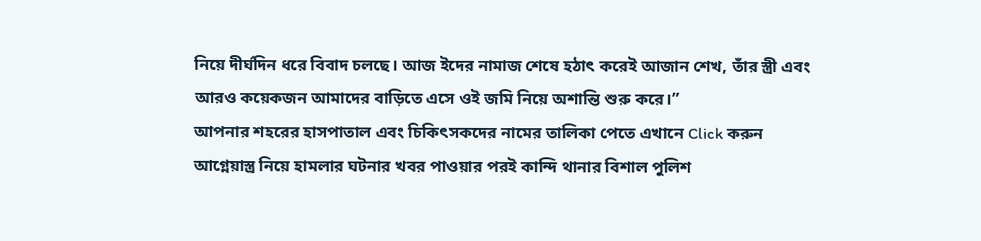নিয়ে দীর্ঘদিন ধরে বিবাদ চলছে। আজ ইদের নামাজ শেষে হঠাৎ করেই আজান শেখ, তাঁর স্ত্রী এবং আরও কয়েকজন আমাদের বাড়িতে এসে ওই জমি নিয়ে অশান্তি শুরু করে।”
আপনার শহরের হাসপাতাল এবং চিকিৎসকদের নামের তালিকা পেতে এখানে Click করুন
আগ্নেয়াস্ত্র নিয়ে হামলার ঘটনার খবর পাওয়ার পরই কান্দি থানার বিশাল পুলিশ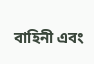বাহিনী এবং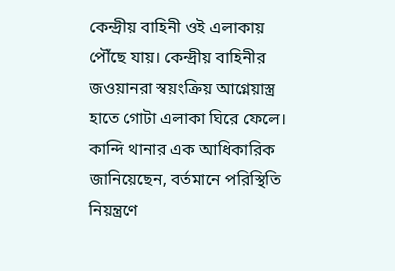কেন্দ্রীয় বাহিনী ওই এলাকায় পৌঁছে যায়। কেন্দ্রীয় বাহিনীর জওয়ানরা স্বয়ংক্রিয় আগ্নেয়াস্ত্র হাতে গোটা এলাকা ঘিরে ফেলে। কান্দি থানার এক আধিকারিক জানিয়েছেন, বর্তমানে পরিস্থিতি নিয়ন্ত্রণে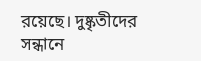রয়েছে। দুষ্কৃতীদের সন্ধানে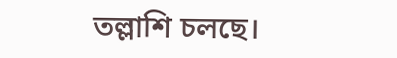তল্লাশি চলছে।